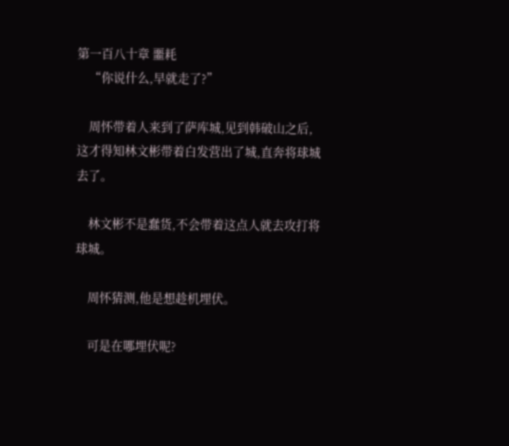第一百八十章 噩耗
    “你说什么,早就走了?”

    周怀带着人来到了萨库城,见到韩破山之后,这才得知林文彬带着白发营出了城,直奔将球城去了。

    林文彬不是蠢货,不会带着这点人就去攻打将球城。

    周怀猜测,他是想趁机埋伏。

    可是在哪埋伏呢?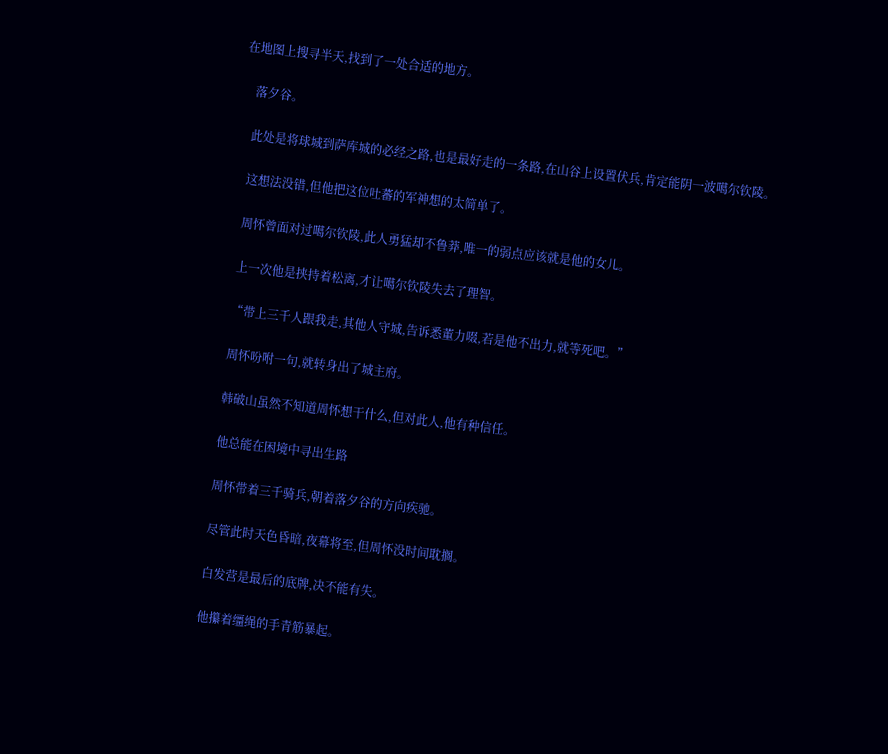在地图上搜寻半天,找到了一处合适的地方。

    落夕谷。

    此处是将球城到萨库城的必经之路,也是最好走的一条路,在山谷上设置伏兵,肯定能阴一波噶尔钦陵。

    这想法没错,但他把这位吐蕃的军神想的太简单了。

    周怀曾面对过噶尔钦陵,此人勇猛却不鲁莽,唯一的弱点应该就是他的女儿。

    上一次他是挟持着松离,才让噶尔钦陵失去了理智。

    “带上三千人跟我走,其他人守城,告诉悉董力啜,若是他不出力,就等死吧。”

    周怀吩咐一句,就转身出了城主府。

    韩破山虽然不知道周怀想干什么,但对此人,他有种信任。

    他总能在困境中寻出生路

    周怀带着三千骑兵,朝着落夕谷的方向疾驰。

    尽管此时天色昏暗,夜幕将至,但周怀没时间耽搁。

    白发营是最后的底牌,决不能有失。

    他攥着缰绳的手青筋暴起。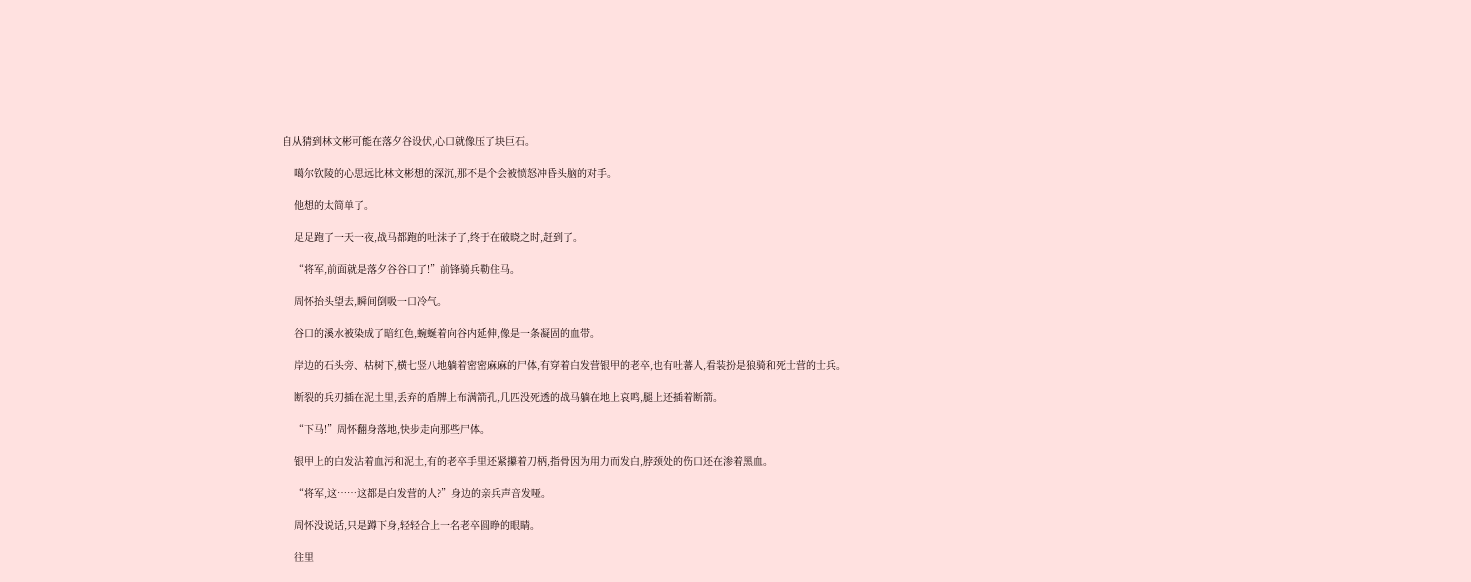自从猜到林文彬可能在落夕谷设伏,心口就像压了块巨石。

    噶尔钦陵的心思远比林文彬想的深沉,那不是个会被愤怒冲昏头脑的对手。

    他想的太简单了。

    足足跑了一天一夜,战马都跑的吐沫子了,终于在破晓之时,赶到了。

    “将军,前面就是落夕谷谷口了!”前锋骑兵勒住马。

    周怀抬头望去,瞬间倒吸一口冷气。

    谷口的溪水被染成了暗红色,蜿蜒着向谷内延伸,像是一条凝固的血带。

    岸边的石头旁、枯树下,横七竖八地躺着密密麻麻的尸体,有穿着白发营银甲的老卒,也有吐蕃人,看装扮是狼骑和死士营的士兵。

    断裂的兵刃插在泥土里,丢弃的盾牌上布满箭孔,几匹没死透的战马躺在地上哀鸣,腿上还插着断箭。

    “下马!”周怀翻身落地,快步走向那些尸体。

    银甲上的白发沾着血污和泥土,有的老卒手里还紧攥着刀柄,指骨因为用力而发白,脖颈处的伤口还在渗着黑血。

    “将军,这……这都是白发营的人?”身边的亲兵声音发哑。

    周怀没说话,只是蹲下身,轻轻合上一名老卒圆睁的眼睛。

    往里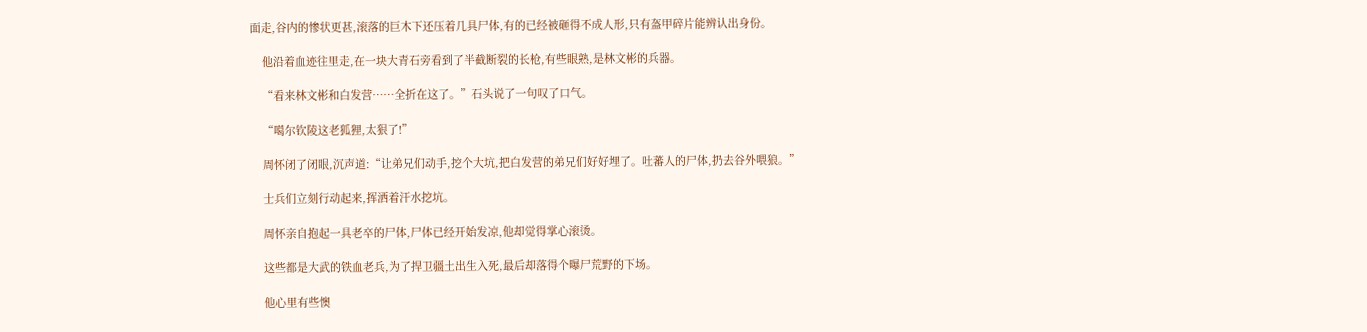面走,谷内的惨状更甚,滚落的巨木下还压着几具尸体,有的已经被砸得不成人形,只有盔甲碎片能辨认出身份。

    他沿着血迹往里走,在一块大青石旁看到了半截断裂的长枪,有些眼熟,是林文彬的兵器。

    “看来林文彬和白发营……全折在这了。”石头说了一句叹了口气。

    “噶尔钦陵这老狐狸,太狠了!”

    周怀闭了闭眼,沉声道:“让弟兄们动手,挖个大坑,把白发营的弟兄们好好埋了。吐蕃人的尸体,扔去谷外喂狼。”

    士兵们立刻行动起来,挥洒着汗水挖坑。

    周怀亲自抱起一具老卒的尸体,尸体已经开始发凉,他却觉得掌心滚烫。

    这些都是大武的铁血老兵,为了捍卫疆土出生入死,最后却落得个曝尸荒野的下场。

    他心里有些懊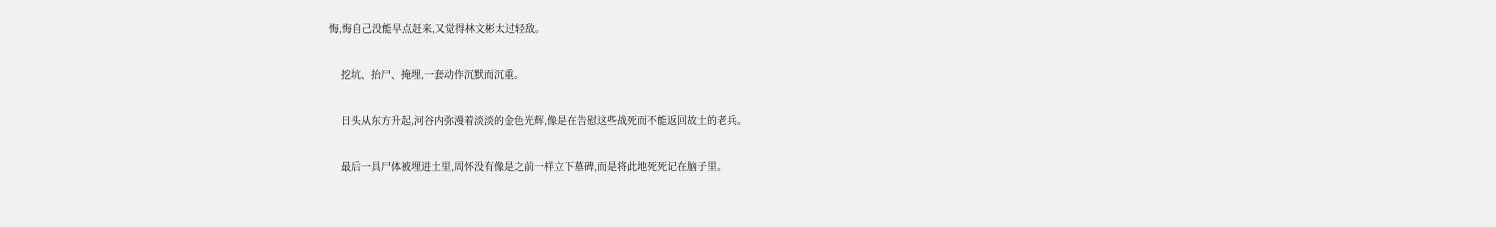悔,悔自己没能早点赶来,又觉得林文彬太过轻敌。

    挖坑、抬尸、掩埋,一套动作沉默而沉重。

    日头从东方升起,河谷内弥漫着淡淡的金色光辉,像是在告慰这些战死而不能返回故土的老兵。

    最后一具尸体被埋进土里,周怀没有像是之前一样立下墓碑,而是将此地死死记在脑子里。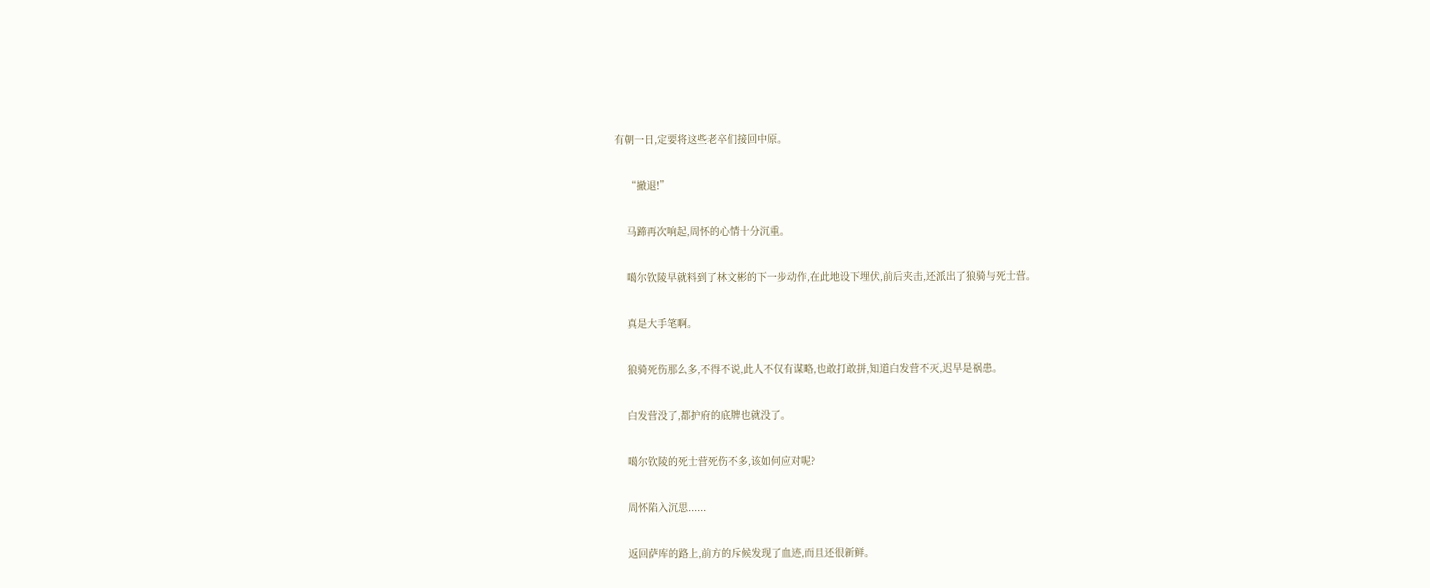有朝一日,定要将这些老卒们接回中原。

    “撤退!”

    马蹄再次响起,周怀的心情十分沉重。

    噶尔钦陵早就料到了林文彬的下一步动作,在此地设下埋伏,前后夹击,还派出了狼骑与死士营。

    真是大手笔啊。

    狼骑死伤那么多,不得不说,此人不仅有谋略,也敢打敢拼,知道白发营不灭,迟早是祸患。

    白发营没了,都护府的底牌也就没了。

    噶尔钦陵的死士营死伤不多,该如何应对呢?

    周怀陷入沉思......

    返回萨库的路上,前方的斥候发现了血迹,而且还很新鲜。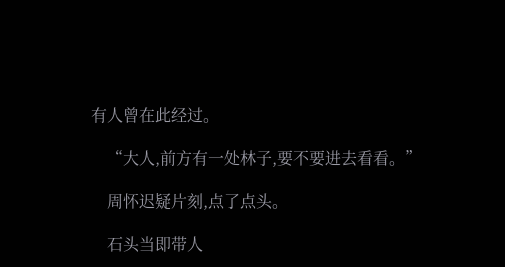有人曾在此经过。

    “大人,前方有一处林子,要不要进去看看。”

    周怀迟疑片刻,点了点头。

    石头当即带人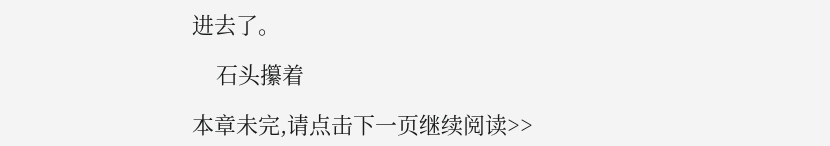进去了。

    石头攥着

本章未完,请点击下一页继续阅读>>